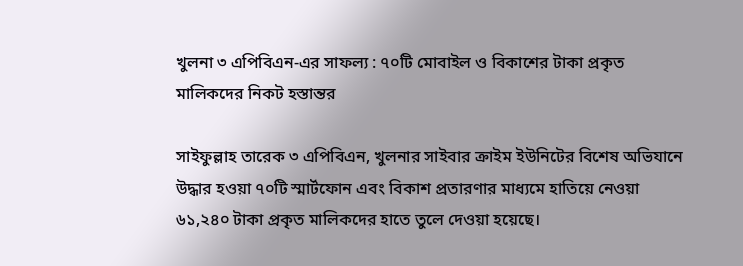খুলনা ৩ এপিবিএন-এর সাফল্য : ৭০টি মোবাইল ও বিকাশের টাকা প্রকৃত মালিকদের নিকট হস্তান্তর

সাইফুল্লাহ তারেক ৩ এপিবিএন, খুলনার সাইবার ক্রাইম ইউনিটের বিশেষ অভিযানে উদ্ধার হওয়া ৭০টি স্মার্টফোন এবং বিকাশ প্রতারণার মাধ্যমে হাতিয়ে নেওয়া ৬১,২৪০ টাকা প্রকৃত মালিকদের হাতে তুলে দেওয়া হয়েছে।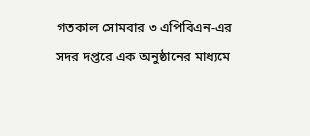গতকাল সোমবার ৩ এপিবিএন-এর সদর দপ্তরে এক অনুষ্ঠানের মাধ্যমে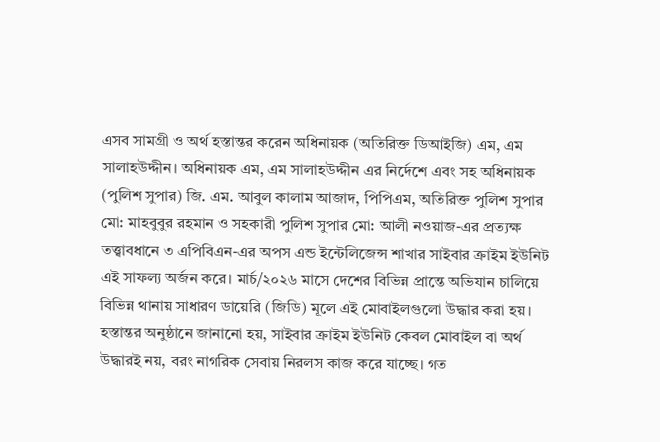এসব সামগ্রী ও অর্থ হস্তান্তর করেন অধিনায়ক (অতিরিক্ত ডিআইজি) এম, এম সালাহউদ্দীন। অধিনায়ক এম, এম সালাহউদ্দীন এর নির্দেশে এবং সহ অধিনায়ক (পুলিশ সুপার) জি. এম. আবুল কালাম আজাদ, পিপিএম, অতিরিক্ত পুলিশ সুপার মো: মাহবুবুর রহমান ও সহকারী পুলিশ সুপার মো: আলী নওয়াজ-এর প্রত্যক্ষ তত্ত্বাবধানে ৩ এপিবিএন-এর অপস এন্ড ইন্টেলিজেন্স শাখার সাইবার ক্রাইম ইউনিট এই সাফল্য অর্জন করে। মার্চ/২০২৬ মাসে দেশের বিভিন্ন প্রান্তে অভিযান চালিয়ে বিভিন্ন থানায় সাধারণ ডায়েরি (জিডি) মূলে এই মোবাইলগুলো উদ্ধার করা হয়। হস্তান্তর অনুষ্ঠানে জানানো হয়, সাইবার ক্রাইম ইউনিট কেবল মোবাইল বা অর্থ উদ্ধারই নয়, বরং নাগরিক সেবায় নিরলস কাজ করে যাচ্ছে। গত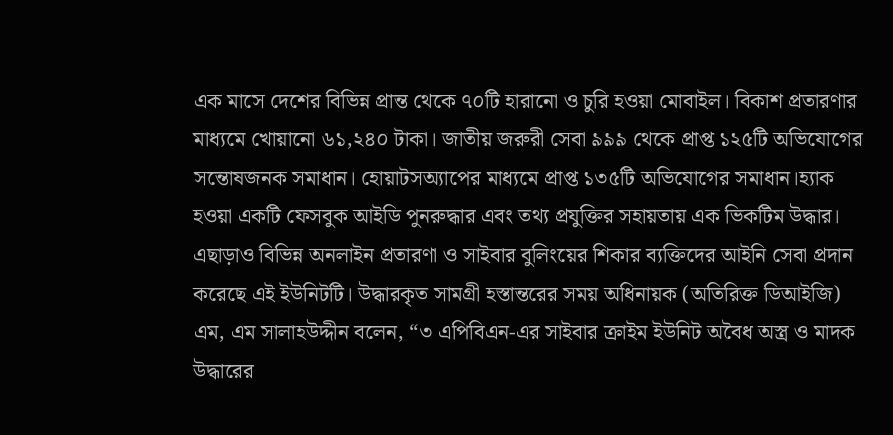এক মাসে দেশের বিভিন্ন প্রান্ত থেকে ৭০টি হারানো ও চুরি হওয়া মোবাইল। বিকাশ প্রতারণার মাধ্যমে খোয়ানো ৬১,২৪০ টাকা। জাতীয় জরুরী সেবা ৯৯৯ থেকে প্রাপ্ত ১২৫টি অভিযোগের সন্তোষজনক সমাধান। হোয়াটসঅ্যাপের মাধ্যমে প্রাপ্ত ১৩৫টি অভিযোগের সমাধান।হ্যাক হওয়া একটি ফেসবুক আইডি পুনরুদ্ধার এবং তথ্য প্রযুক্তির সহায়তায় এক ভিকটিম উদ্ধার। এছাড়াও বিভিন্ন অনলাইন প্রতারণা ও সাইবার বুলিংয়ের শিকার ব্যক্তিদের আইনি সেবা প্রদান করেছে এই ইউনিটটি। উদ্ধারকৃত সামগ্রী হস্তান্তরের সময় অধিনায়ক (অতিরিক্ত ডিআইজি) এম, এম সালাহউদ্দীন বলেন, “৩ এপিবিএন-এর সাইবার ক্রাইম ইউনিট অবৈধ অস্ত্র ও মাদক উদ্ধারের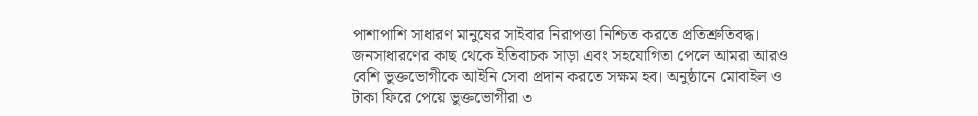পাশাপাশি সাধারণ মানুষের সাইবার নিরাপত্তা নিশ্চিত করতে প্রতিশ্রুতিবদ্ধ। জনসাধারণের কাছ থেকে ইতিবাচক সাড়া এবং সহযোগিতা পেলে আমরা আরও বেশি ভুক্তভোগীকে আইনি সেবা প্রদান করতে সক্ষম হব। অনুষ্ঠানে মোবাইল ও টাকা ফিরে পেয়ে ভুক্তভোগীরা ৩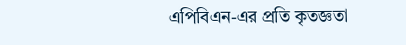এপিবিএন-এর প্রতি কৃতজ্ঞতা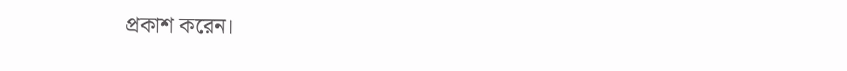প্রকাশ করেন।